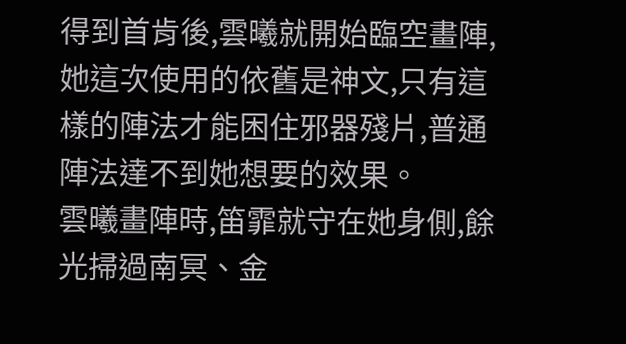得到首肯後,雲曦就開始臨空畫陣,她這次使用的依舊是神文,只有這樣的陣法才能困住邪器殘片,普通陣法達不到她想要的效果。
雲曦畫陣時,笛霏就守在她身側,餘光掃過南冥、金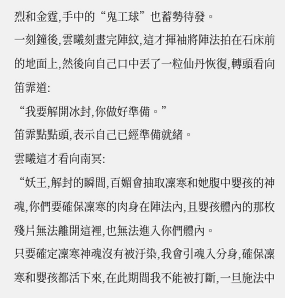烈和金霆,手中的“鬼工球”也蓄勢待發。
一刻鐘後,雲曦刻畫完陣紋,這才揮袖將陣法拍在石床前的地面上,然後向自己口中丟了一粒仙丹恢復,轉頭看向笛霏道:
“我要解開冰封,你做好準備。”
笛霏點點頭,表示自己已經準備就緒。
雲曦這才看向南冥:
“妖王,解封的瞬間,百媚會抽取凜寒和她腹中嬰孩的神魂,你們要確保凜寒的肉身在陣法內,且嬰孩體內的那枚殘片無法離開這裡,也無法進入你們體內。
只要確定凜寒神魂沒有被汙染,我會引魂入分身,確保凜寒和嬰孩都活下來,在此期間我不能被打斷,一旦施法中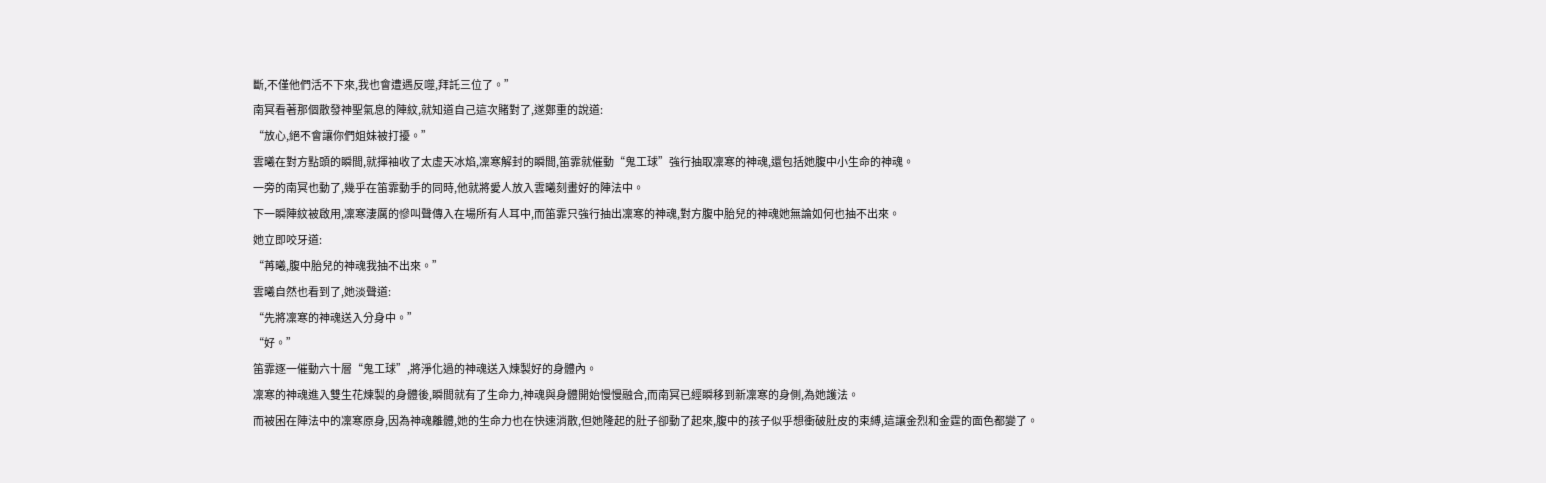斷,不僅他們活不下來,我也會遭遇反噬,拜託三位了。”
南冥看著那個散發神聖氣息的陣紋,就知道自己這次賭對了,遂鄭重的說道:
“放心,絕不會讓你們姐妹被打擾。”
雲曦在對方點頭的瞬間,就揮袖收了太虛天冰焰,凜寒解封的瞬間,笛霏就催動“鬼工球”強行抽取凜寒的神魂,還包括她腹中小生命的神魂。
一旁的南冥也動了,幾乎在笛霏動手的同時,他就將愛人放入雲曦刻畫好的陣法中。
下一瞬陣紋被啟用,凜寒淒厲的慘叫聲傳入在場所有人耳中,而笛霏只強行抽出凜寒的神魂,對方腹中胎兒的神魂她無論如何也抽不出來。
她立即咬牙道:
“苒曦,腹中胎兒的神魂我抽不出來。”
雲曦自然也看到了,她淡聲道:
“先將凜寒的神魂送入分身中。”
“好。”
笛霏逐一催動六十層“鬼工球”,將淨化過的神魂送入煉製好的身體內。
凜寒的神魂進入雙生花煉製的身體後,瞬間就有了生命力,神魂與身體開始慢慢融合,而南冥已經瞬移到新凜寒的身側,為她護法。
而被困在陣法中的凜寒原身,因為神魂離體,她的生命力也在快速消散,但她隆起的肚子卻動了起來,腹中的孩子似乎想衝破肚皮的束縛,這讓金烈和金霆的面色都變了。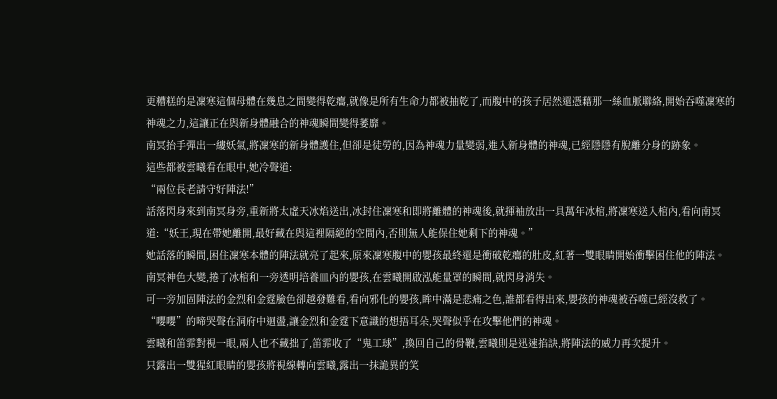更糟糕的是凜寒這個母體在幾息之間變得乾癟,就像是所有生命力都被抽乾了,而腹中的孩子居然還憑藉那一絲血脈聯絡,開始吞噬凜寒的神魂之力,這讓正在與新身體融合的神魂瞬間變得萎靡。
南冥抬手彈出一縷妖氣,將凜寒的新身體護住,但卻是徒勞的,因為神魂力量變弱,進入新身體的神魂,已經隱隱有脫離分身的跡象。
這些都被雲曦看在眼中,她冷聲道:
“兩位長老請守好陣法!”
話落閃身來到南冥身旁,重新將太虛天冰焰送出,冰封住凜寒和即將離體的神魂後,就揮袖放出一具萬年冰棺,將凜寒送入棺內,看向南冥道:“妖王,現在帶她離開,最好藏在與這裡隔絕的空間內,否則無人能保住她剩下的神魂。”
她話落的瞬間,困住凜寒本體的陣法就亮了起來,原來凜寒腹中的嬰孩最終還是衝破乾癟的肚皮,紅著一雙眼睛開始衝擊困住他的陣法。
南冥神色大變,捲了冰棺和一旁透明培養皿內的嬰孩,在雲曦開啟泓能量罩的瞬間,就閃身消失。
可一旁加固陣法的金烈和金霆臉色卻越發難看,看向邪化的嬰孩,眸中滿是悲痛之色,誰都看得出來,嬰孩的神魂被吞噬已經沒救了。
“嚶嚶”的啼哭聲在洞府中迴盪,讓金烈和金霆下意識的想捂耳朵,哭聲似乎在攻擊他們的神魂。
雲曦和笛霏對視一眼,兩人也不藏拙了,笛霏收了“鬼工球”,換回自己的骨鞭,雲曦則是迅速掐訣,將陣法的威力再次提升。
只露出一雙猩紅眼睛的嬰孩將視線轉向雲曦,露出一抹詭異的笑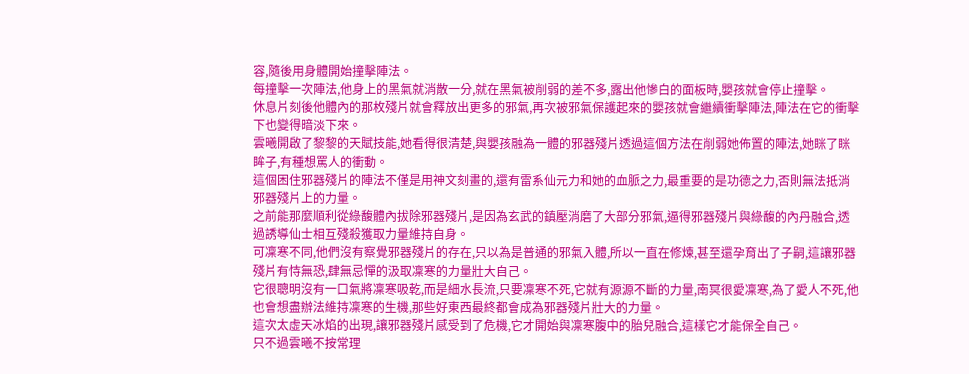容,隨後用身體開始撞擊陣法。
每撞擊一次陣法,他身上的黑氣就消散一分,就在黑氣被削弱的差不多,露出他慘白的面板時,嬰孩就會停止撞擊。
休息片刻後他體內的那枚殘片就會釋放出更多的邪氣,再次被邪氣保護起來的嬰孩就會繼續衝擊陣法,陣法在它的衝擊下也變得暗淡下來。
雲曦開啟了黎黎的天賦技能,她看得很清楚,與嬰孩融為一體的邪器殘片透過這個方法在削弱她佈置的陣法,她眯了眯眸子,有種想罵人的衝動。
這個困住邪器殘片的陣法不僅是用神文刻畫的,還有雷系仙元力和她的血脈之力,最重要的是功德之力,否則無法抵消邪器殘片上的力量。
之前能那麼順利從綠馥體內拔除邪器殘片,是因為玄武的鎮壓消磨了大部分邪氣,逼得邪器殘片與綠馥的內丹融合,透過誘導仙士相互殘殺獲取力量維持自身。
可凜寒不同,他們沒有察覺邪器殘片的存在,只以為是普通的邪氣入體,所以一直在修煉,甚至還孕育出了子嗣,這讓邪器殘片有恃無恐,肆無忌憚的汲取凜寒的力量壯大自己。
它很聰明沒有一口氣將凜寒吸乾,而是細水長流,只要凜寒不死,它就有源源不斷的力量,南冥很愛凜寒,為了愛人不死,他也會想盡辦法維持凜寒的生機,那些好東西最終都會成為邪器殘片壯大的力量。
這次太虛天冰焰的出現,讓邪器殘片感受到了危機,它才開始與凜寒腹中的胎兒融合,這樣它才能保全自己。
只不過雲曦不按常理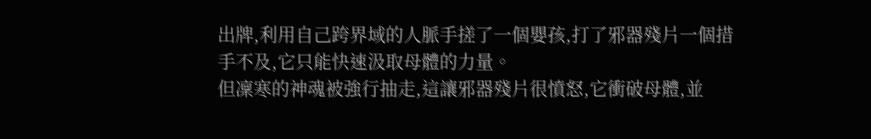出牌,利用自己跨界域的人脈手搓了一個嬰孩,打了邪器殘片一個措手不及,它只能快速汲取母體的力量。
但凜寒的神魂被強行抽走,這讓邪器殘片很憤怒,它衝破母體,並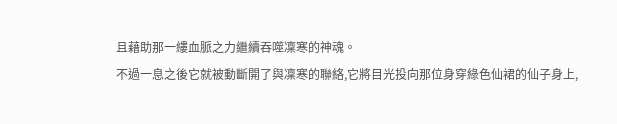且藉助那一縷血脈之力繼續吞噬凜寒的神魂。
不過一息之後它就被動斷開了與凜寒的聯絡,它將目光投向那位身穿綠色仙裙的仙子身上,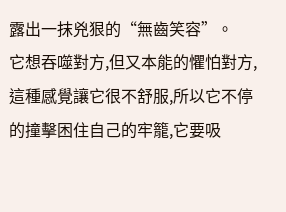露出一抹兇狠的“無齒笑容”。
它想吞噬對方,但又本能的懼怕對方,這種感覺讓它很不舒服,所以它不停的撞擊困住自己的牢籠,它要吸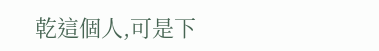乾這個人,可是下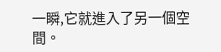一瞬,它就進入了另一個空間。